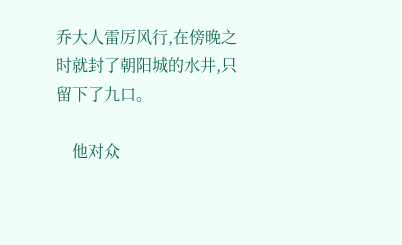乔大人雷厉风行,在傍晚之时就封了朝阳城的水井,只留下了九口。

    他对众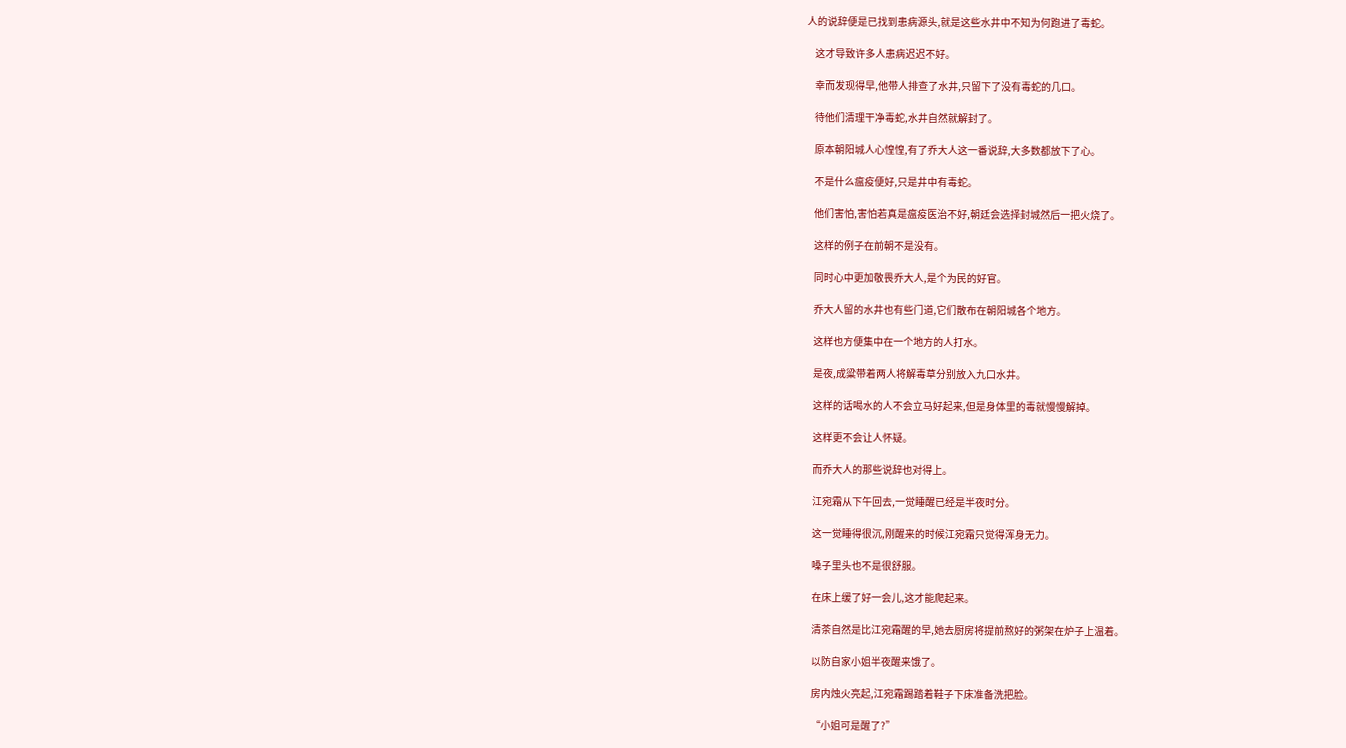人的说辞便是已找到患病源头,就是这些水井中不知为何跑进了毒蛇。

    这才导致许多人患病迟迟不好。

    幸而发现得早,他带人排查了水井,只留下了没有毒蛇的几口。

    待他们清理干净毒蛇,水井自然就解封了。

    原本朝阳城人心惶惶,有了乔大人这一番说辞,大多数都放下了心。

    不是什么瘟疫便好,只是井中有毒蛇。

    他们害怕,害怕若真是瘟疫医治不好,朝廷会选择封城然后一把火烧了。

    这样的例子在前朝不是没有。

    同时心中更加敬畏乔大人,是个为民的好官。

    乔大人留的水井也有些门道,它们散布在朝阳城各个地方。

    这样也方便集中在一个地方的人打水。

    是夜,成粱带着两人将解毒草分别放入九口水井。

    这样的话喝水的人不会立马好起来,但是身体里的毒就慢慢解掉。

    这样更不会让人怀疑。

    而乔大人的那些说辞也对得上。

    江宛霜从下午回去,一觉睡醒已经是半夜时分。

    这一觉睡得很沉,刚醒来的时候江宛霜只觉得浑身无力。

    嗓子里头也不是很舒服。

    在床上缓了好一会儿,这才能爬起来。

    清茶自然是比江宛霜醒的早,她去厨房将提前熬好的粥架在炉子上温着。

    以防自家小姐半夜醒来饿了。

    房内烛火亮起,江宛霜踢踏着鞋子下床准备洗把脸。

    “小姐可是醒了?”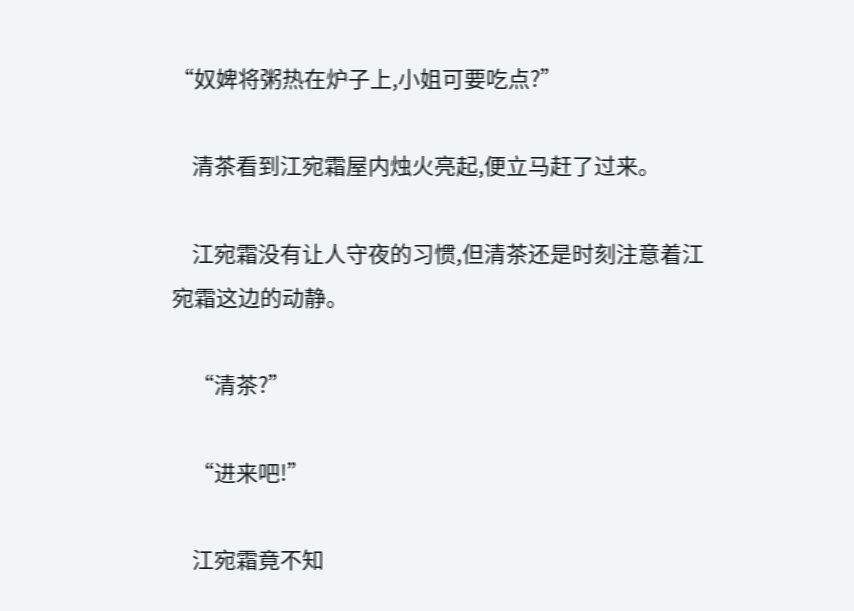“奴婢将粥热在炉子上,小姐可要吃点?”

    清茶看到江宛霜屋内烛火亮起,便立马赶了过来。

    江宛霜没有让人守夜的习惯,但清茶还是时刻注意着江宛霜这边的动静。

    “清茶?”

    “进来吧!”

    江宛霜竟不知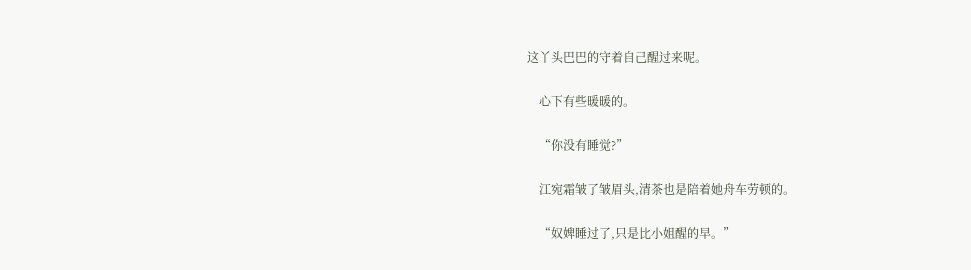这丫头巴巴的守着自己醒过来呢。

    心下有些暖暖的。

    “你没有睡觉?”

    江宛霜皱了皱眉头,清茶也是陪着她舟车劳顿的。

    “奴婢睡过了,只是比小姐醒的早。”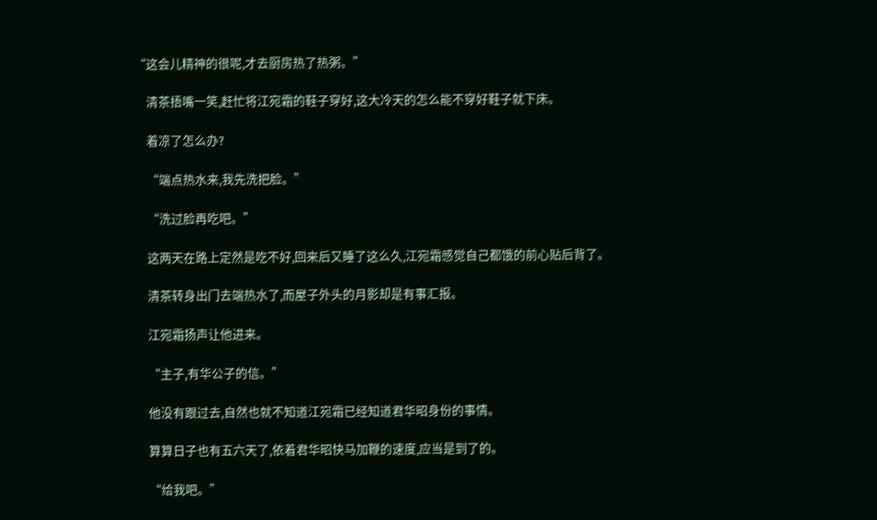“这会儿精神的很呢,才去厨房热了热粥。”

    清茶捂嘴一笑,赶忙将江宛霜的鞋子穿好,这大冷天的怎么能不穿好鞋子就下床。

    着凉了怎么办?

    “端点热水来,我先洗把脸。”

    “洗过脸再吃吧。”

    这两天在路上定然是吃不好,回来后又睡了这么久,江宛霜感觉自己都饿的前心贴后背了。

    清茶转身出门去端热水了,而屋子外头的月影却是有事汇报。

    江宛霜扬声让他进来。

    “主子,有华公子的信。”

    他没有跟过去,自然也就不知道江宛霜已经知道君华昭身份的事情。

    算算日子也有五六天了,依着君华昭快马加鞭的速度,应当是到了的。

    “给我吧。”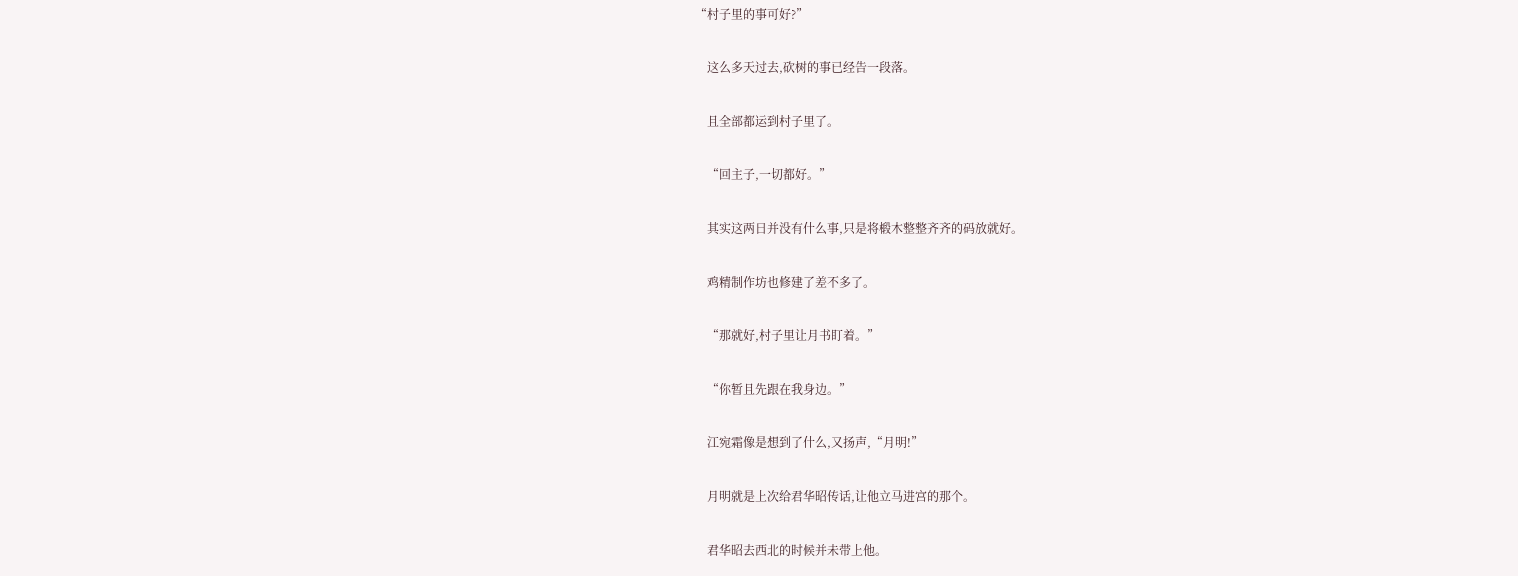“村子里的事可好?”

    这么多天过去,砍树的事已经告一段落。

    且全部都运到村子里了。

    “回主子,一切都好。”

    其实这两日并没有什么事,只是将椴木整整齐齐的码放就好。

    鸡精制作坊也修建了差不多了。

    “那就好,村子里让月书盯着。”

    “你暂且先跟在我身边。”

    江宛霜像是想到了什么,又扬声,“月明!”

    月明就是上次给君华昭传话,让他立马进宫的那个。

    君华昭去西北的时候并未带上他。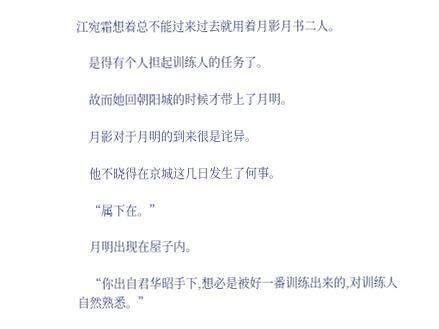江宛霜想着总不能过来过去就用着月影月书二人。

    是得有个人担起训练人的任务了。

    故而她回朝阳城的时候才带上了月明。

    月影对于月明的到来很是诧异。

    他不晓得在京城这几日发生了何事。

    “属下在。”

    月明出现在屋子内。

    “你出自君华昭手下,想必是被好一番训练出来的,对训练人自然熟悉。”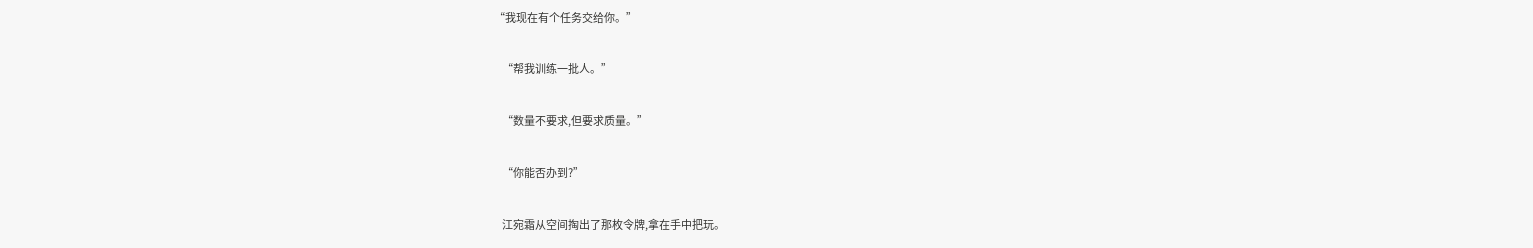“我现在有个任务交给你。”

    “帮我训练一批人。”

    “数量不要求,但要求质量。”

    “你能否办到?”

    江宛霜从空间掏出了那枚令牌,拿在手中把玩。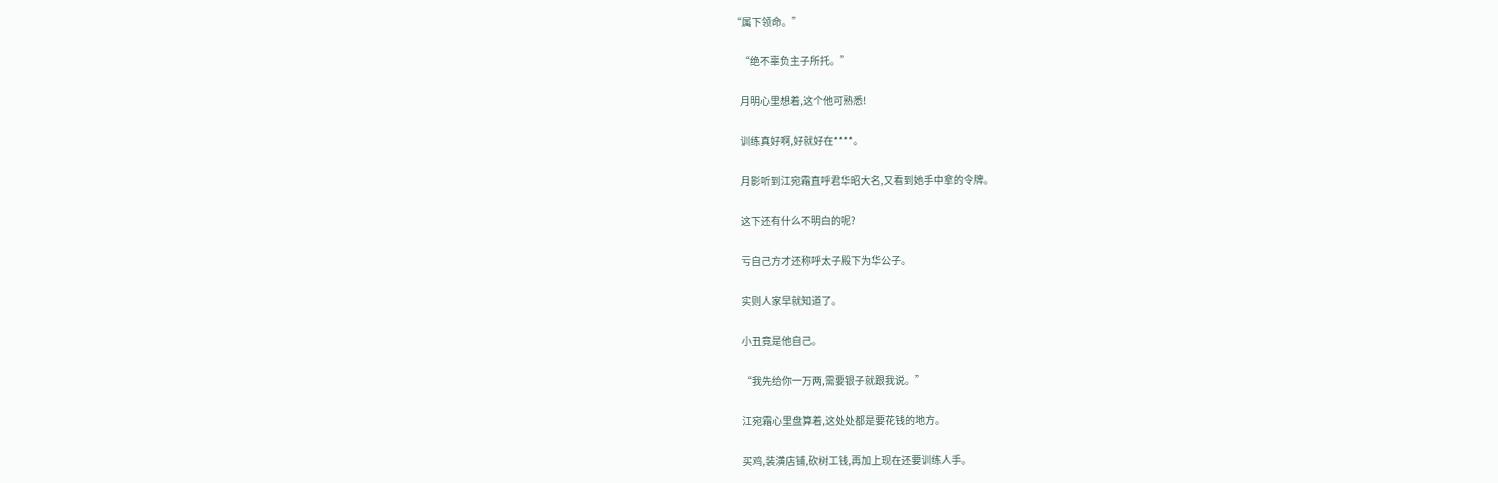“属下领命。”

    “绝不辜负主子所托。”

    月明心里想着,这个他可熟悉!

    训练真好啊,好就好在****。

    月影听到江宛霜直呼君华昭大名,又看到她手中拿的令牌。

    这下还有什么不明白的呢?

    亏自己方才还称呼太子殿下为华公子。

    实则人家早就知道了。

    小丑竟是他自己。

    “我先给你一万两,需要银子就跟我说。”

    江宛霜心里盘算着,这处处都是要花钱的地方。

    买鸡,装潢店铺,砍树工钱,再加上现在还要训练人手。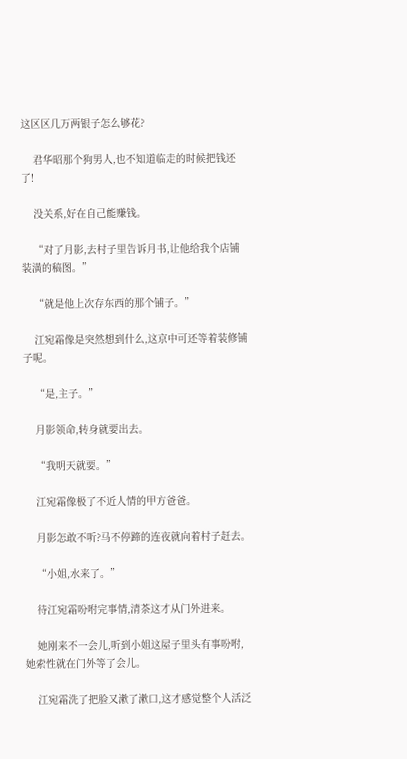这区区几万两银子怎么够花?

    君华昭那个狗男人,也不知道临走的时候把钱还了!

    没关系,好在自己能赚钱。

    “对了月影,去村子里告诉月书,让他给我个店铺装潢的稿图。”

    “就是他上次存东西的那个铺子。”

    江宛霜像是突然想到什么,这京中可还等着装修铺子呢。

    “是,主子。”

    月影领命,转身就要出去。

    “我明天就要。”

    江宛霜像极了不近人情的甲方爸爸。

    月影怎敢不听?马不停蹄的连夜就向着村子赶去。

    “小姐,水来了。”

    待江宛霜吩咐完事情,清茶这才从门外进来。

    她刚来不一会儿,听到小姐这屋子里头有事吩咐,她索性就在门外等了会儿。

    江宛霜洗了把脸又漱了漱口,这才感觉整个人活泛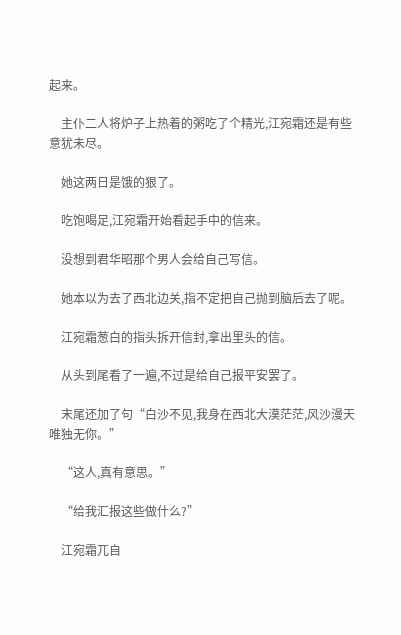起来。

    主仆二人将炉子上热着的粥吃了个精光,江宛霜还是有些意犹未尽。

    她这两日是饿的狠了。

    吃饱喝足,江宛霜开始看起手中的信来。

    没想到君华昭那个男人会给自己写信。

    她本以为去了西北边关,指不定把自己抛到脑后去了呢。

    江宛霜葱白的指头拆开信封,拿出里头的信。

    从头到尾看了一遍,不过是给自己报平安罢了。

    末尾还加了句“白沙不见,我身在西北大漠茫茫,风沙漫天唯独无你。”

    “这人,真有意思。”

    “给我汇报这些做什么?”

    江宛霜兀自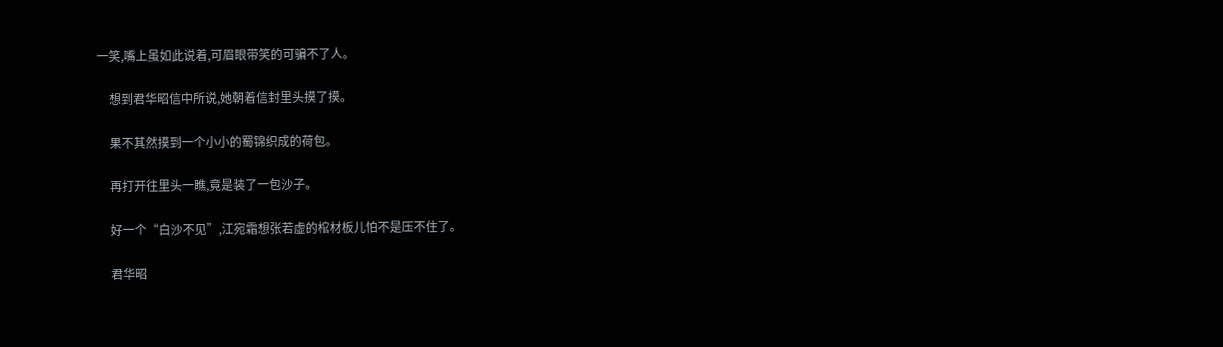一笑,嘴上虽如此说着,可眉眼带笑的可骗不了人。

    想到君华昭信中所说,她朝着信封里头摸了摸。

    果不其然摸到一个小小的蜀锦织成的荷包。

    再打开往里头一瞧,竟是装了一包沙子。

    好一个“白沙不见”,江宛霜想张若虚的棺材板儿怕不是压不住了。

    君华昭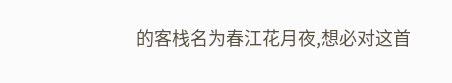的客栈名为春江花月夜,想必对这首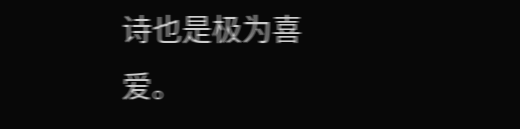诗也是极为喜爱。